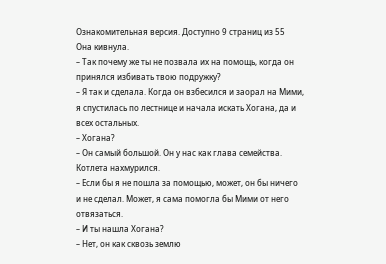Ознакомительная версия. Доступно 9 страниц из 55
Она кивнула.
– Так почему же ты не позвала их на помощь, когда он принялся избивать твою подружку?
– Я так и сделала. Когда он взбесился и заорал на Мими, я спустилась по лестнице и начала искать Хогана, да и всех остальных.
– Хогана?
– Он самый большой. Он у нас как глава семейства.
Котлета нахмурился.
– Если бы я не пошла за помощью, может, он бы ничего и не сделал. Может, я сама помогла бы Мими от него отвязаться.
– И ты нашла Хогана?
– Нет, он как сквозь землю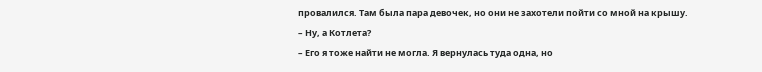провалился. Там была пара девочек, но они не захотели пойти со мной на крышу.
– Ну, а Котлета?
– Его я тоже найти не могла. Я вернулась туда одна, но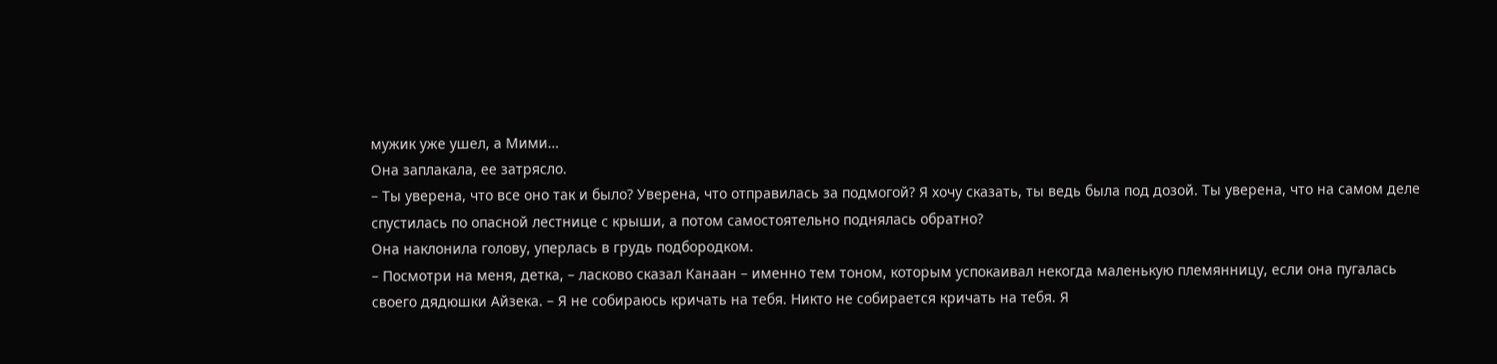мужик уже ушел, а Мими…
Она заплакала, ее затрясло.
– Ты уверена, что все оно так и было? Уверена, что отправилась за подмогой? Я хочу сказать, ты ведь была под дозой. Ты уверена, что на самом деле спустилась по опасной лестнице с крыши, а потом самостоятельно поднялась обратно?
Она наклонила голову, уперлась в грудь подбородком.
– Посмотри на меня, детка, – ласково сказал Канаан – именно тем тоном, которым успокаивал некогда маленькую племянницу, если она пугалась своего дядюшки Айзека. – Я не собираюсь кричать на тебя. Никто не собирается кричать на тебя. Я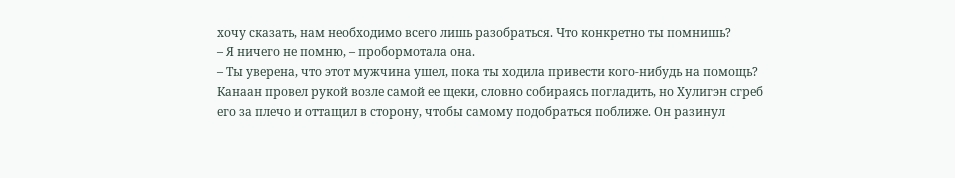хочу сказать, нам необходимо всего лишь разобраться. Что конкретно ты помнишь?
– Я ничего не помню, – пробормотала она.
– Ты уверена, что этот мужчина ушел, пока ты ходила привести кого-нибудь на помощь?
Канаан провел рукой возле самой ее щеки, словно собираясь погладить, но Хулигэн сгреб его за плечо и оттащил в сторону, чтобы самому подобраться поближе. Он разинул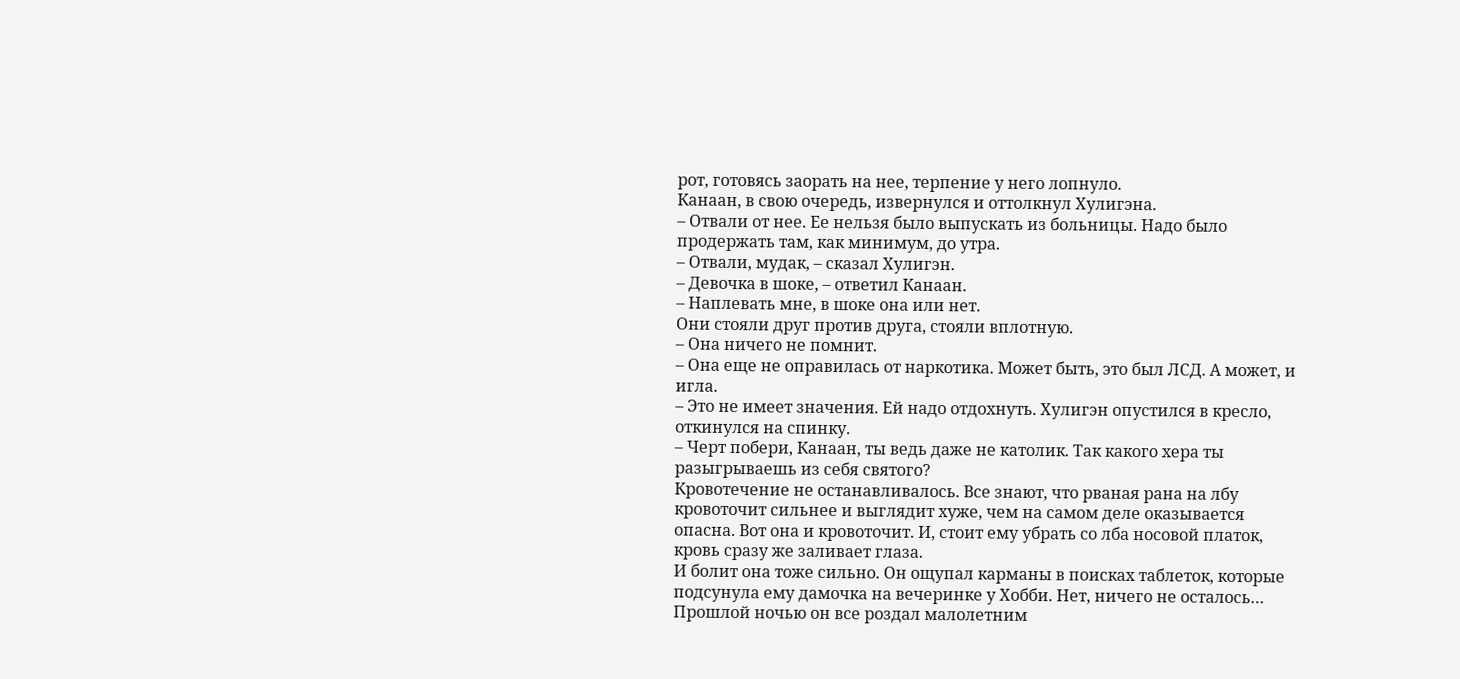рот, готовясь заорать на нее, терпение у него лопнуло.
Канаан, в свою очередь, извернулся и оттолкнул Хулигэна.
– Отвали от нее. Ее нельзя было выпускать из больницы. Надо было продержать там, как минимум, до утра.
– Отвали, мудак, – сказал Хулигэн.
– Девочка в шоке, – ответил Канаан.
– Наплевать мне, в шоке она или нет.
Они стояли друг против друга, стояли вплотную.
– Она ничего не помнит.
– Она еще не оправилась от наркотика. Может быть, это был ЛСД. А может, и игла.
– Это не имеет значения. Ей надо отдохнуть. Хулигэн опустился в кресло, откинулся на спинку.
– Черт побери, Канаан, ты ведь даже не католик. Так какого хера ты разыгрываешь из себя святого?
Кровотечение не останавливалось. Все знают, что рваная рана на лбу кровоточит сильнее и выглядит хуже, чем на самом деле оказывается опасна. Вот она и кровоточит. И, стоит ему убрать со лба носовой платок, кровь сразу же заливает глаза.
И болит она тоже сильно. Он ощупал карманы в поисках таблеток, которые подсунула ему дамочка на вечеринке у Хобби. Нет, ничего не осталось… Прошлой ночью он все роздал малолетним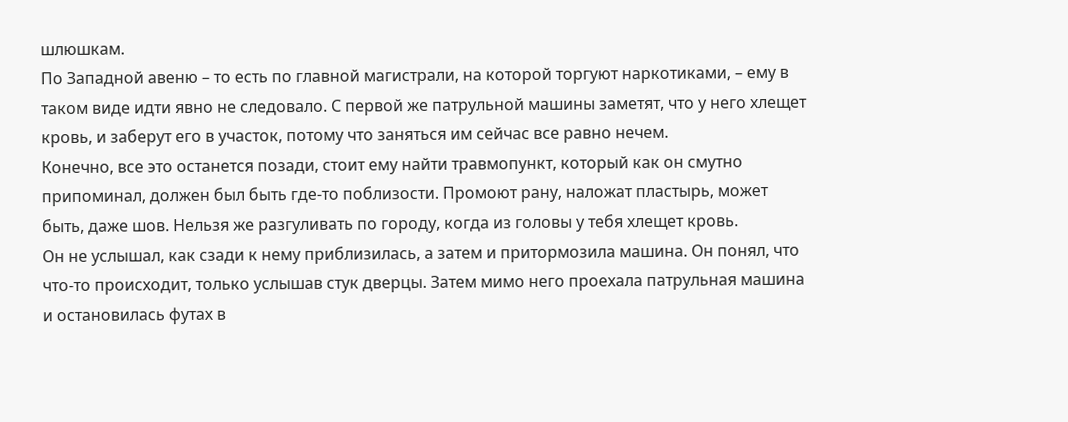шлюшкам.
По Западной авеню – то есть по главной магистрали, на которой торгуют наркотиками, – ему в таком виде идти явно не следовало. С первой же патрульной машины заметят, что у него хлещет кровь, и заберут его в участок, потому что заняться им сейчас все равно нечем.
Конечно, все это останется позади, стоит ему найти травмопункт, который как он смутно припоминал, должен был быть где-то поблизости. Промоют рану, наложат пластырь, может быть, даже шов. Нельзя же разгуливать по городу, когда из головы у тебя хлещет кровь.
Он не услышал, как сзади к нему приблизилась, а затем и притормозила машина. Он понял, что что-то происходит, только услышав стук дверцы. Затем мимо него проехала патрульная машина и остановилась футах в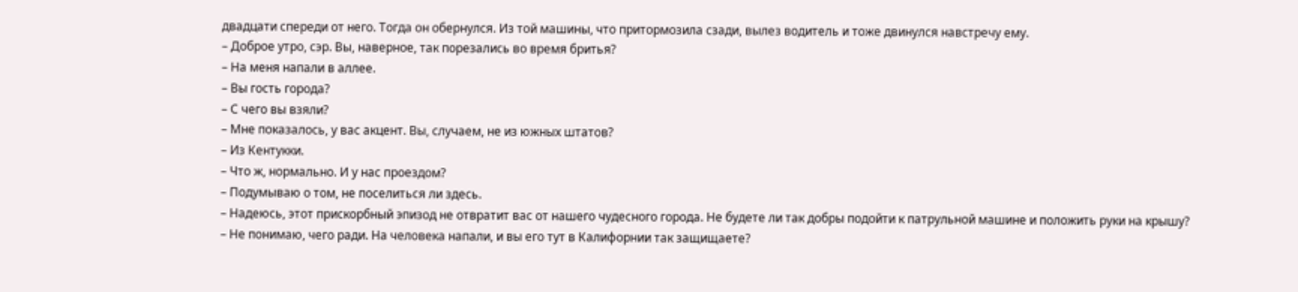двадцати спереди от него. Тогда он обернулся. Из той машины, что притормозила сзади, вылез водитель и тоже двинулся навстречу ему.
– Доброе утро, сэр. Вы, наверное, так порезались во время бритья?
– На меня напали в аллее.
– Вы гость города?
– С чего вы взяли?
– Мне показалось, у вас акцент. Вы, случаем, не из южных штатов?
– Из Кентукки.
– Что ж, нормально. И у нас проездом?
– Подумываю о том, не поселиться ли здесь.
– Надеюсь, этот прискорбный эпизод не отвратит вас от нашего чудесного города. Не будете ли так добры подойти к патрульной машине и положить руки на крышу?
– Не понимаю, чего ради. На человека напали, и вы его тут в Калифорнии так защищаете?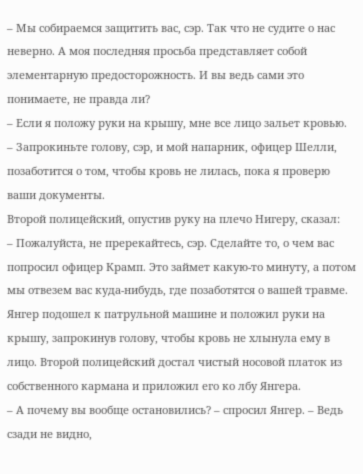– Мы собираемся защитить вас, сэр. Так что не судите о нас неверно. А моя последняя просьба представляет собой элементарную предосторожность. И вы ведь сами это понимаете, не правда ли?
– Если я положу руки на крышу, мне все лицо зальет кровью.
– Запрокиньте голову, сэр, и мой напарник, офицер Шелли, позаботится о том, чтобы кровь не лилась, пока я проверю ваши документы.
Второй полицейский, опустив руку на плечо Нигеру, сказал:
– Пожалуйста, не пререкайтесь, сэр. Сделайте то, о чем вас попросил офицер Крамп. Это займет какую-то минуту, а потом мы отвезем вас куда-нибудь, где позаботятся о вашей травме.
Янгер подошел к патрульной машине и положил руки на крышу, запрокинув голову, чтобы кровь не хлынула ему в лицо. Второй полицейский достал чистый носовой платок из собственного кармана и приложил его ко лбу Янгера.
– А почему вы вообще остановились? – спросил Янгер. – Ведь сзади не видно,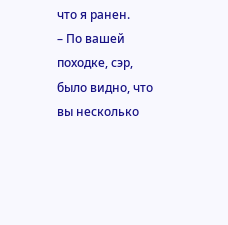что я ранен.
– По вашей походке, сэр, было видно, что вы несколько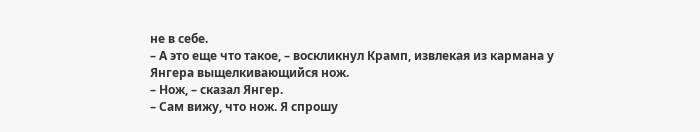не в себе.
– А это еще что такое, – воскликнул Крамп, извлекая из кармана у Янгера выщелкивающийся нож.
– Нож, – сказал Янгер.
– Сам вижу, что нож. Я спрошу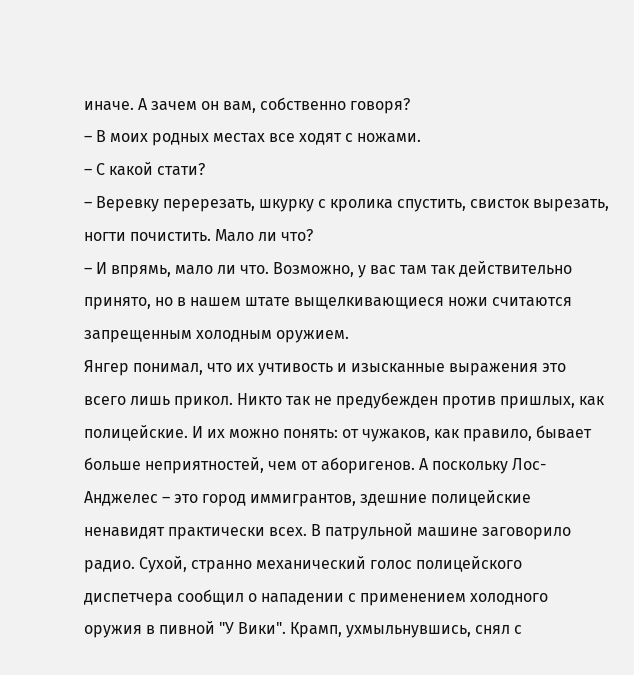иначе. А зачем он вам, собственно говоря?
– В моих родных местах все ходят с ножами.
– С какой стати?
– Веревку перерезать, шкурку с кролика спустить, свисток вырезать, ногти почистить. Мало ли что?
– И впрямь, мало ли что. Возможно, у вас там так действительно принято, но в нашем штате выщелкивающиеся ножи считаются запрещенным холодным оружием.
Янгер понимал, что их учтивость и изысканные выражения это всего лишь прикол. Никто так не предубежден против пришлых, как полицейские. И их можно понять: от чужаков, как правило, бывает больше неприятностей, чем от аборигенов. А поскольку Лос-Анджелес – это город иммигрантов, здешние полицейские ненавидят практически всех. В патрульной машине заговорило радио. Сухой, странно механический голос полицейского диспетчера сообщил о нападении с применением холодного оружия в пивной "У Вики". Крамп, ухмыльнувшись, снял с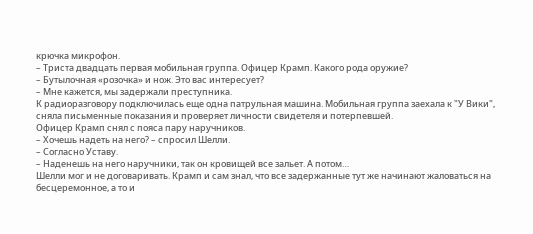крючка микрофон.
– Триста двадцать первая мобильная группа. Офицер Крамп. Какого рода оружие?
– Бутылочная «розочка» и нож. Это вас интересует?
– Мне кажется, мы задержали преступника.
К радиоразговору подключилась еще одна патрульная машина. Мобильная группа заехала к "У Вики", сняла письменные показания и проверяет личности свидетеля и потерпевшей.
Офицер Крамп снял с пояса пару наручников.
– Хочешь надеть на него? – спросил Шелли.
– Согласно Уставу.
– Наденешь на него наручники, так он кровищей все зальет. А потом…
Шелли мог и не договаривать. Крамп и сам знал, что все задержанные тут же начинают жаловаться на бесцеремонное, а то и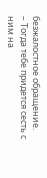безжалостное обращение.
– Тогда тебе придется сесть с ним на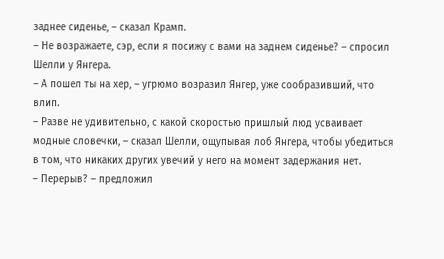заднее сиденье, – сказал Крамп.
– Не возражаете, сэр, если я посижу с вами на заднем сиденье? – спросил Шелли у Янгера.
– А пошел ты на хер, – угрюмо возразил Янгер, уже сообразивший, что влип.
– Разве не удивительно, с какой скоростью пришлый люд усваивает модные словечки, – сказал Шелли, ощупывая лоб Янгера, чтобы убедиться в том, что никаких других увечий у него на момент задержания нет.
– Перерыв? – предложил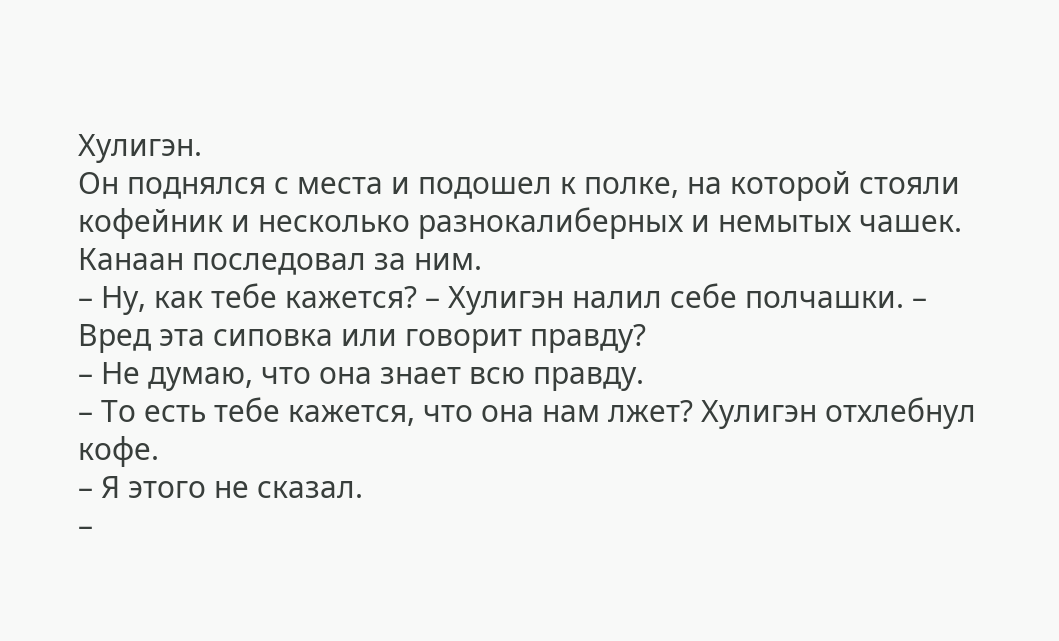Хулигэн.
Он поднялся с места и подошел к полке, на которой стояли кофейник и несколько разнокалиберных и немытых чашек. Канаан последовал за ним.
– Ну, как тебе кажется? – Хулигэн налил себе полчашки. – Вред эта сиповка или говорит правду?
– Не думаю, что она знает всю правду.
– То есть тебе кажется, что она нам лжет? Хулигэн отхлебнул кофе.
– Я этого не сказал.
–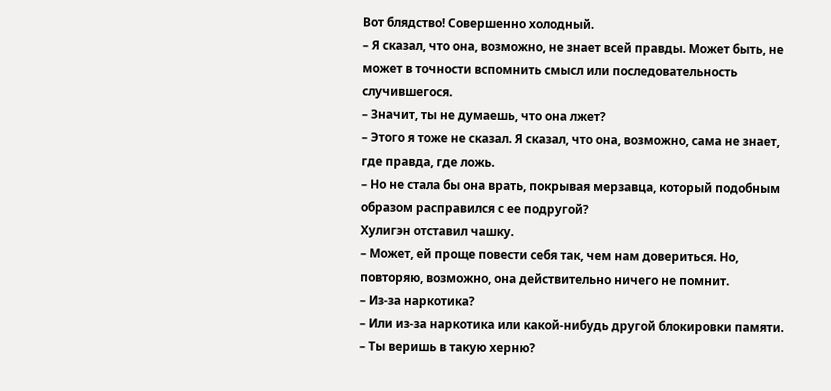Вот блядство! Совершенно холодный.
– Я сказал, что она, возможно, не знает всей правды. Может быть, не может в точности вспомнить смысл или последовательность случившегося.
– Значит, ты не думаешь, что она лжет?
– Этого я тоже не сказал. Я сказал, что она, возможно, сама не знает, где правда, где ложь.
– Но не стала бы она врать, покрывая мерзавца, который подобным образом расправился с ее подругой?
Хулигэн отставил чашку.
– Может, ей проще повести себя так, чем нам довериться. Но, повторяю, возможно, она действительно ничего не помнит.
– Из-за наркотика?
– Или из-за наркотика или какой-нибудь другой блокировки памяти.
– Ты веришь в такую херню?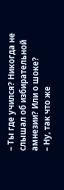– Ты где учился? Никогда не слышал об избирательной амнезии? Или о шоке?
– Ну, так что же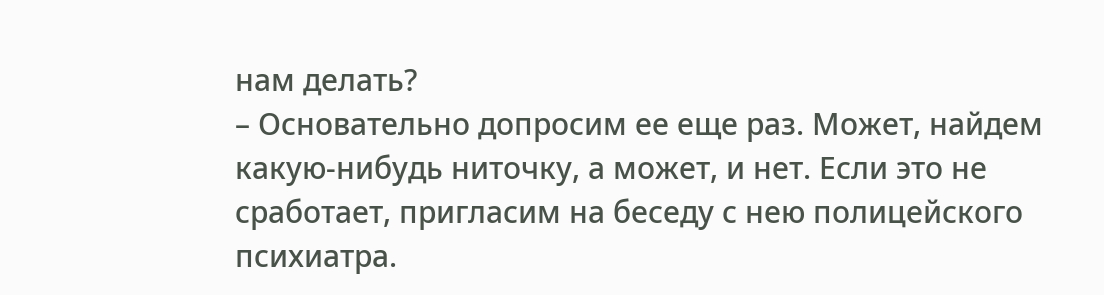нам делать?
– Основательно допросим ее еще раз. Может, найдем какую-нибудь ниточку, а может, и нет. Если это не сработает, пригласим на беседу с нею полицейского психиатра.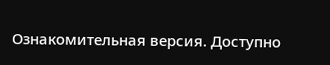Ознакомительная версия. Доступно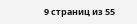9 страниц из 55